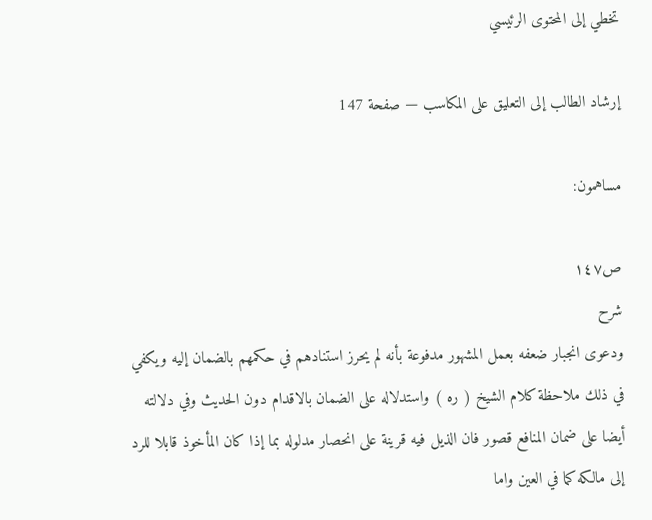تخطي إلى المحتوى الرئيسي

إرشاد الطالب إلى التعليق على المكاسب — صفحة 147

مساهمون:

ص١٤٧
شرح
ودعوى انجبار ضعفه بعمل المشهور مدفوعة بأنه لم يحرز استنادهم في حكمهم بالضمان إليه ويكفي في ذلك ملاحظة كلام الشيخ ( ره ) واستدلاله على الضمان بالاقدام دون الحديث وفي دلالته أيضا على ضمان المنافع قصور فان الذيل فيه قرينة على انحصار مدلوله بما إذا كان المأخوذ قابلا للرد إلى مالكه كما في العين واما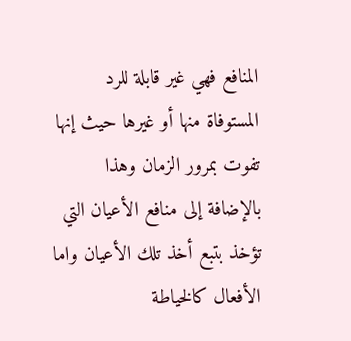المنافع فهي غير قابلة للرد المستوفاة منها أو غيرها حيث إنها تفوت بمرور الزمان وهذا بالإضافة إلى منافع الأعيان التي تؤخذ بتبع أخذ تلك الأعيان واما الأفعال كالخياطة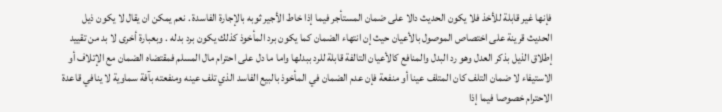فإنها غير قابلة للأخذ فلا يكون الحديث دالا على ضمان المستأجر فيما إذا خاط الأجير ثوبه بالإجارة الفاسدة . نعم يمكن ان يقال لا يكون ذيل الحديث قرينة على اختصاص الموصول بالأعيان حيث إن انتهاء الضمان كما يكون برد المأخوذ كذلك يكون برد بدله . وبعبارة أخرى لا بد من تقييد إطلاق الذيل بذكر العدل وهو رد البدل والمنافع كالأعيان التالفة قابلة للرد ببدلها واما ما دل على احترام مال المسلم فمقتضاه الضمان مع الإتلاف أو الاستيفاء لا ضمان التلف كان المتلف عينا أو منفعة فإن عدم الضمان في المأخوذ بالبيع الفاسد الذي تلف عينه ومنفعته بآفة سماوية لا ينافي قاعدة الاحترام خصوصا فيما إذا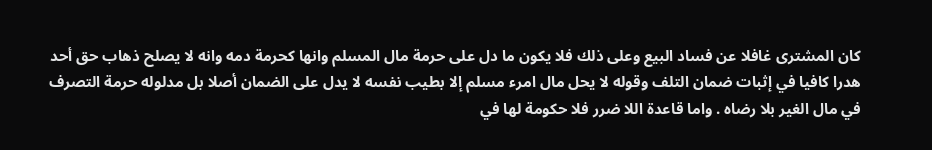كان المشترى غافلا عن فساد البيع وعلى ذلك فلا يكون ما دل على حرمة مال المسلم وانها كحرمة دمه وانه لا يصلح ذهاب حق أحد هدرا كافيا في إثبات ضمان التلف وقوله لا يحل مال امرء مسلم إلا بطيب نفسه لا يدل على الضمان أصلا بل مدلوله حرمة التصرف في مال الغير بلا رضاه . واما قاعدة اللا ضرر فلا حكومة لها في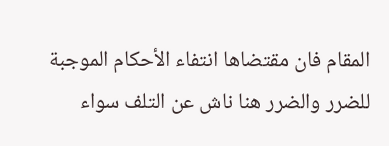المقام فان مقتضاها انتفاء الأحكام الموجبة للضرر والضرر هنا ناش عن التلف سواء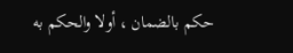حكم بالضمان ، أولا والحكم به